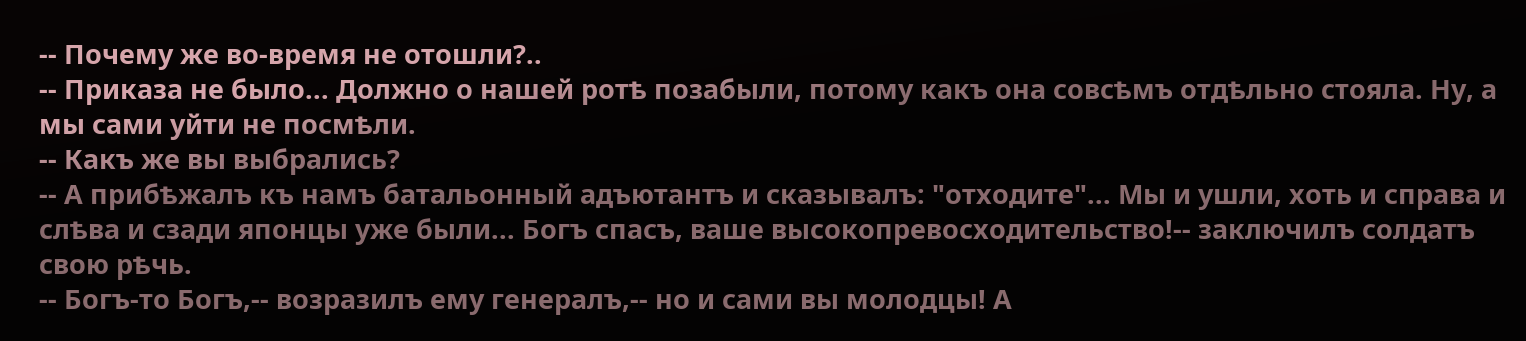-- Почему же во-время не отошли?..
-- Приказа не было... Должно о нашей ротѣ позабыли, потому какъ она совсѣмъ отдѣльно стояла. Ну, а мы сами уйти не посмѣли.
-- Какъ же вы выбрались?
-- А прибѣжалъ къ намъ батальонный адъютантъ и сказывалъ: "отходите"... Мы и ушли, хоть и справа и слѣва и сзади японцы уже были... Богъ спасъ, ваше высокопревосходительство!-- заключилъ солдатъ свою рѣчь.
-- Богъ-то Богъ,-- возразилъ ему генералъ,-- но и сами вы молодцы! А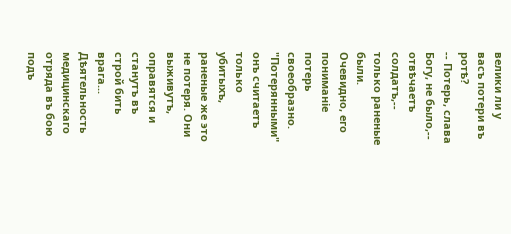велики ли у васъ потери въ ротѣ?
-- Потерь, слава Богу, не было,-- отвѣчаетъ солдатъ,-- только раненые были.
Очевидно, его пониманіе потерь своеобразно. "Потерянными" онъ считаетъ только убитыхъ, раненые же это не потеря. Они выживутъ, оправятся и станутъ въ строй бить врага...
Дѣятельность медицинскаго отряда въ бою подъ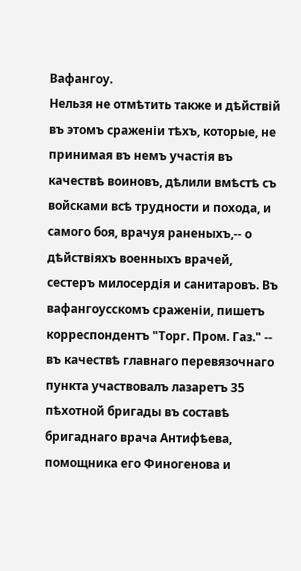Вафангоу.
Нельзя не отмѣтить также и дѣйствій въ этомъ сраженіи тѣхъ, которые, не принимая въ немъ участія въ качествѣ воиновъ, дѣлили вмѣстѣ съ войсками всѣ трудности и похода, и самого боя, врачуя раненыхъ,-- о дѣйствіяхъ военныхъ врачей, сестеръ милосердія и санитаровъ. Въ вафангоусскомъ сраженіи, пишетъ корреспондентъ "Торг. Пром. Газ." -- въ качествѣ главнаго перевязочнаго пункта участвовалъ лазаретъ 35 пѣхотной бригады въ составѣ бригаднаго врача Антифѣева, помощника его Финогенова и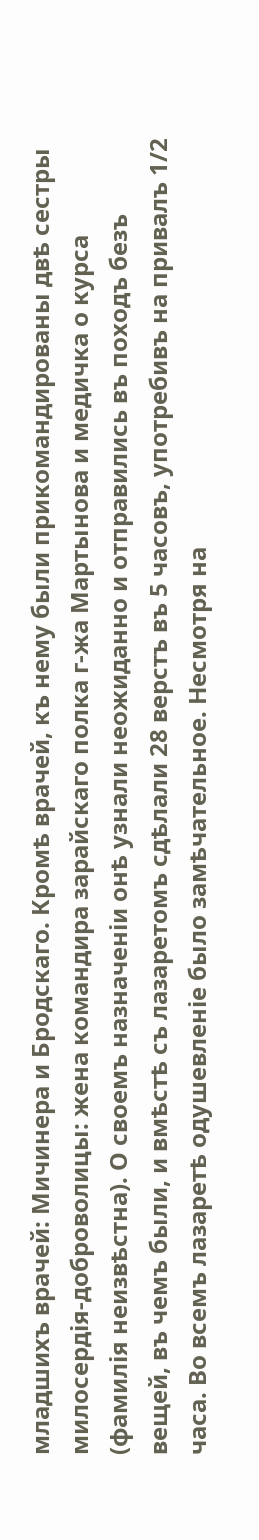младшихъ врачей: Мичинера и Бродскаго. Кромѣ врачей, къ нему были прикомандированы двѣ сестры милосердія-доброволицы: жена командира зарайскаго полка г-жа Мартынова и медичка о курса (фамилія неизвѣстна). О своемъ назначеніи онѣ узнали неожиданно и отправились въ походъ безъ вещей, въ чемъ были, и вмѣстѣ съ лазаретомъ сдѣлали 28 верстъ въ 5 часовъ, употребивъ на привалъ 1/2 часа. Во всемъ лазаретѣ одушевленіе было замѣчательное. Несмотря на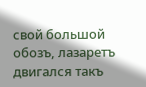свой большой обозъ, лазаретъ двигался такъ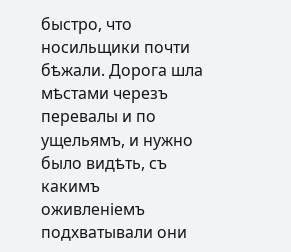быстро, что носильщики почти бѣжали. Дорога шла мѣстами черезъ перевалы и по ущельямъ, и нужно было видѣть, съ какимъ оживленіемъ подхватывали они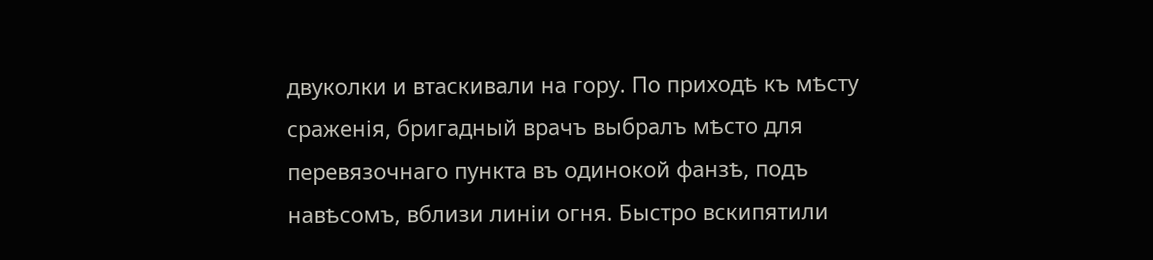двуколки и втаскивали на гору. По приходѣ къ мѣсту сраженія, бригадный врачъ выбралъ мѣсто для перевязочнаго пункта въ одинокой фанзѣ, подъ навѣсомъ, вблизи линіи огня. Быстро вскипятили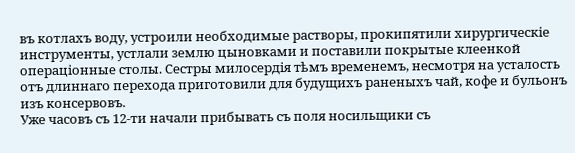въ котлахъ воду, устроили необходимые растворы, прокипятили хирургическіе инструменты, устлали землю цыновками и поставили покрытые клеенкой операціонные столы. Сестры милосердія тѣмъ временемъ, несмотря на усталость отъ длиннаго перехода приготовили для будущихъ раненыхъ чай, кофе и бульонъ изъ консервовъ.
Уже часовъ съ 12-ти начали прибывать съ поля носильщики съ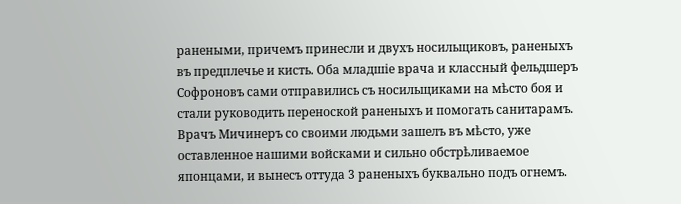ранеными, причемъ принесли и двухъ носильщиковъ, раненыхъ въ предплечье и кисть. Оба младшіе врача и классный фельдшеръ Софроновъ сами отправились съ носильщиками на мѣсто боя и стали руководить переноской раненыхъ и помогать санитарамъ. Врачъ Мичинеръ со своими людьми зашелъ въ мѣсто, уже оставленное нашими войсками и сильно обстрѣливаемое японцами, и вынесъ оттуда 3 раненыхъ буквально подъ огнемъ.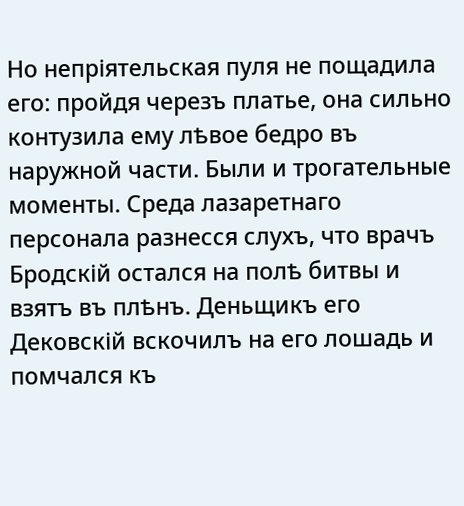Но непріятельская пуля не пощадила его: пройдя черезъ платье, она сильно контузила ему лѣвое бедро въ наружной части. Были и трогательные моменты. Среда лазаретнаго персонала разнесся слухъ, что врачъ Бродскій остался на полѣ битвы и взятъ въ плѣнъ. Деньщикъ его Дековскій вскочилъ на его лошадь и помчался къ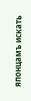японцамъ искать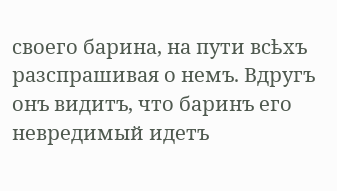своего барина, на пути всѣхъ разспрашивая о немъ. Вдругъ онъ видитъ, что баринъ его невредимый идетъ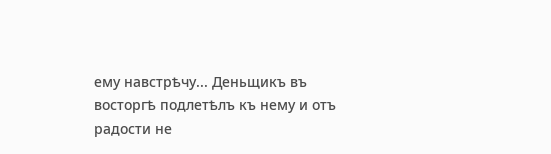ему навстрѣчу... Деньщикъ въ восторгѣ подлетѣлъ къ нему и отъ радости не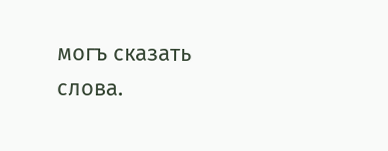могъ сказать слова.